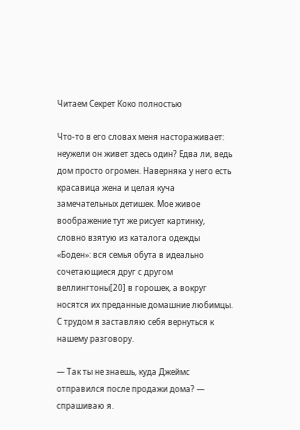Читаем Секрет Коко полностью

Что-то в его словах меня настораживает: неужели он живет здесь один? Едва ли, ведь дом просто огромен. Наверняка у него есть красавица жена и целая куча замечательных детишек. Мое живое воображение тут же рисует картинку, словно взятую из каталога одежды «Боден»: вся семья обута в идеально сочетающиеся друг с другом веллингтоны[20] в горошек, а вокруг носятся их преданные домашние любимцы. С трудом я заставляю себя вернуться к нашему разговору.

— Так ты не знаешь, куда Джеймс отправился после продажи дома? — спрашиваю я.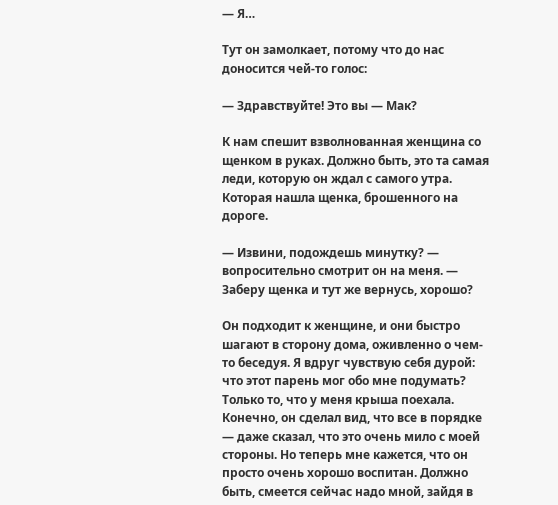— Я…

Тут он замолкает, потому что до нас доносится чей-то голос:

— Здравствуйте! Это вы — Мак?

К нам спешит взволнованная женщина со щенком в руках. Должно быть, это та самая леди, которую он ждал с самого утра. Которая нашла щенка, брошенного на дороге.

— Извини, подождешь минутку? — вопросительно смотрит он на меня. — Заберу щенка и тут же вернусь, хорошо?

Он подходит к женщине, и они быстро шагают в сторону дома, оживленно о чем-то беседуя. Я вдруг чувствую себя дурой: что этот парень мог обо мне подумать? Только то, что у меня крыша поехала. Конечно, он сделал вид, что все в порядке — даже сказал, что это очень мило с моей стороны. Но теперь мне кажется, что он просто очень хорошо воспитан. Должно быть, смеется сейчас надо мной, зайдя в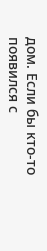дом. Если бы кто-то появился с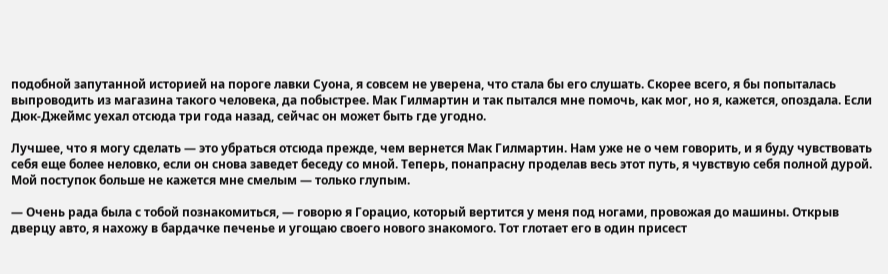подобной запутанной историей на пороге лавки Суона, я совсем не уверена, что стала бы его слушать. Скорее всего, я бы попыталась выпроводить из магазина такого человека, да побыстрее. Мак Гилмартин и так пытался мне помочь, как мог, но я, кажется, опоздала. Если Дюк-Джеймс уехал отсюда три года назад, сейчас он может быть где угодно.

Лучшее, что я могу сделать — это убраться отсюда прежде, чем вернется Мак Гилмартин. Нам уже не о чем говорить, и я буду чувствовать себя еще более неловко, если он снова заведет беседу со мной. Теперь, понапрасну проделав весь этот путь, я чувствую себя полной дурой. Мой поступок больше не кажется мне смелым — только глупым.

— Очень рада была с тобой познакомиться, — говорю я Горацио, который вертится у меня под ногами, провожая до машины. Открыв дверцу авто, я нахожу в бардачке печенье и угощаю своего нового знакомого. Тот глотает его в один присест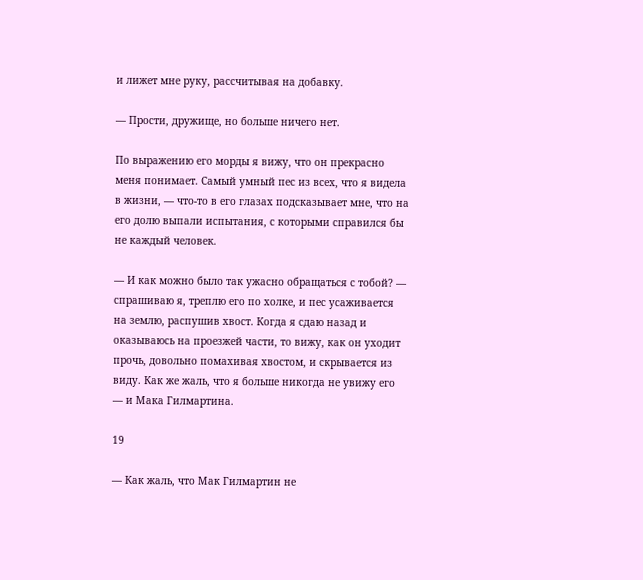и лижет мне руку, рассчитывая на добавку.

— Прости, дружище, но больше ничего нет.

По выражению его морды я вижу, что он прекрасно меня понимает. Самый умный пес из всех, что я видела в жизни, — что-то в его глазах подсказывает мне, что на его долю выпали испытания, с которыми справился бы не каждый человек.

— И как можно было так ужасно обращаться с тобой? — спрашиваю я, треплю его по холке, и пес усаживается на землю, распушив хвост. Когда я сдаю назад и оказываюсь на проезжей части, то вижу, как он уходит прочь, довольно помахивая хвостом, и скрывается из виду. Как же жаль, что я больше никогда не увижу его — и Мака Гилмартина.

19

— Как жаль, что Мак Гилмартин не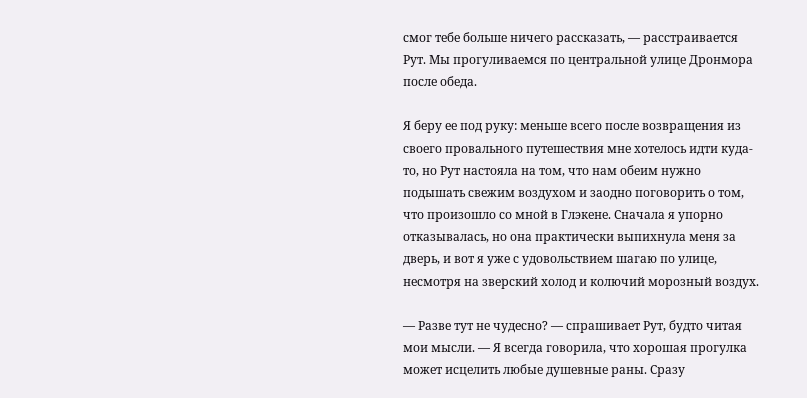смог тебе больше ничего рассказать, — расстраивается Рут. Мы прогуливаемся по центральной улице Дронмора после обеда.

Я беру ее под руку: меньше всего после возвращения из своего провального путешествия мне хотелось идти куда-то, но Рут настояла на том, что нам обеим нужно подышать свежим воздухом и заодно поговорить о том, что произошло со мной в Глэкене. Сначала я упорно отказывалась, но она практически выпихнула меня за дверь, и вот я уже с удовольствием шагаю по улице, несмотря на зверский холод и колючий морозный воздух.

— Разве тут не чудесно? — спрашивает Рут, будто читая мои мысли. — Я всегда говорила, что хорошая прогулка может исцелить любые душевные раны. Сразу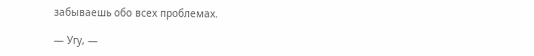забываешь обо всех проблемах.

— Угу, —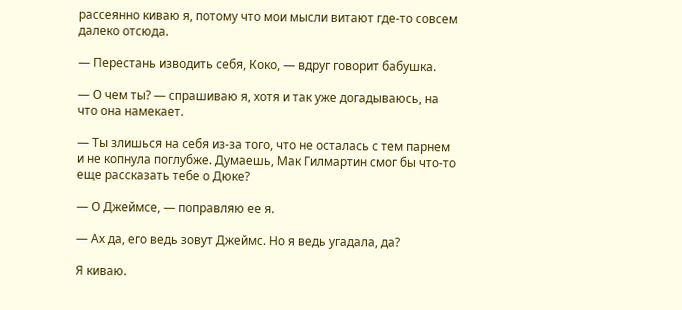рассеянно киваю я, потому что мои мысли витают где-то совсем далеко отсюда.

— Перестань изводить себя, Коко, — вдруг говорит бабушка.

— О чем ты? — спрашиваю я, хотя и так уже догадываюсь, на что она намекает.

— Ты злишься на себя из-за того, что не осталась с тем парнем и не копнула поглубже. Думаешь, Мак Гилмартин смог бы что-то еще рассказать тебе о Дюке?

— О Джеймсе, — поправляю ее я.

— Ах да, его ведь зовут Джеймс. Но я ведь угадала, да?

Я киваю.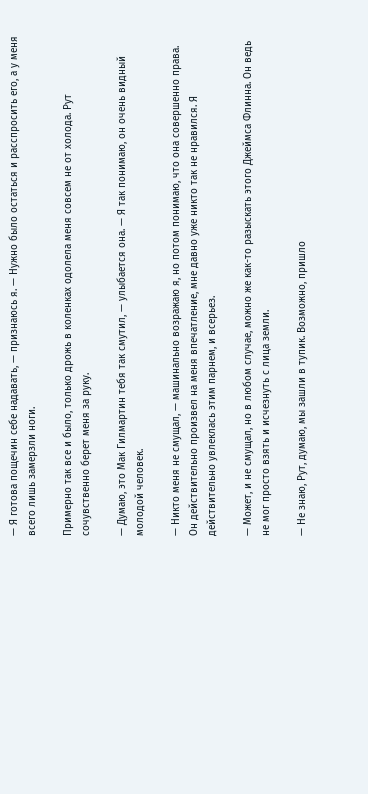— Я готова пощечин себе надавать, — признаюсь я. — Нужно было остаться и расспросить его, а у меня всего лишь замерзли ноги.

Примерно так все и было, только дрожь в коленках одолела меня совсем не от холода. Рут сочувственно берет меня за руку.

— Думаю, это Мак Гилмартин тебя так смутил, — улыбается она. — Я так понимаю, он очень видный молодой человек.

— Никто меня не смущал, — машинально возражаю я, но потом понимаю, что она совершенно права. Он действительно произвел на меня впечатление, мне давно уже никто так не нравился. Я действительно увлеклась этим парнем, и всерьез.

— Может, и не смущал, но в любом случае, можно же как-то разыскать этого Джеймса Флинна. Он ведь не мог просто взять и исчезнуть с лица земли.

— Не знаю, Рут, думаю, мы зашли в тупик. Возможно, пришло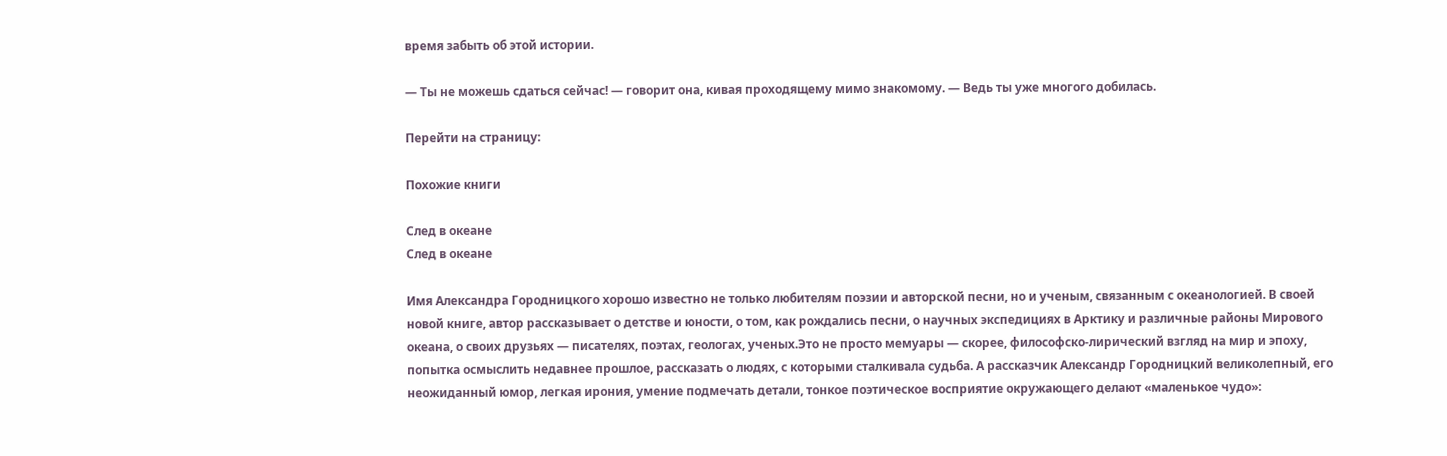время забыть об этой истории.

— Ты не можешь сдаться сейчас! — говорит она, кивая проходящему мимо знакомому. — Ведь ты уже многого добилась.

Перейти на страницу:

Похожие книги

След в океане
След в океане

Имя Александра Городницкого хорошо известно не только любителям поэзии и авторской песни, но и ученым, связанным с океанологией. В своей новой книге, автор рассказывает о детстве и юности, о том, как рождались песни, о научных экспедициях в Арктику и различные районы Мирового океана, о своих друзьях — писателях, поэтах, геологах, ученых.Это не просто мемуары — скорее, философско-лирический взгляд на мир и эпоху, попытка осмыслить недавнее прошлое, рассказать о людях, с которыми сталкивала судьба. А рассказчик Александр Городницкий великолепный, его неожиданный юмор, легкая ирония, умение подмечать детали, тонкое поэтическое восприятие окружающего делают «маленькое чудо»: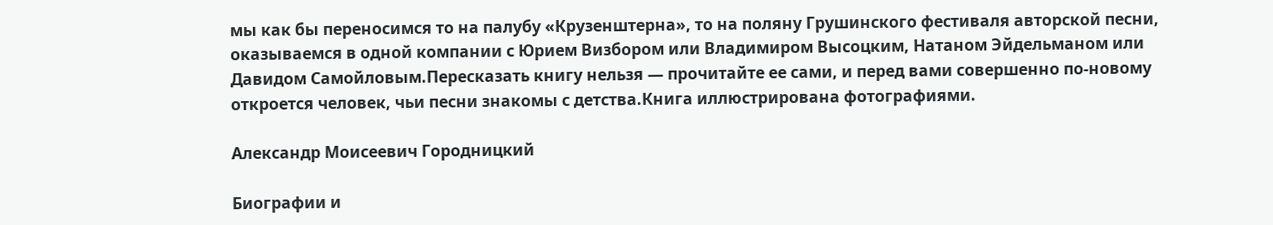мы как бы переносимся то на палубу «Крузенштерна», то на поляну Грушинского фестиваля авторской песни, оказываемся в одной компании с Юрием Визбором или Владимиром Высоцким, Натаном Эйдельманом или Давидом Самойловым.Пересказать книгу нельзя — прочитайте ее сами, и перед вами совершенно по-новому откроется человек, чьи песни знакомы с детства.Книга иллюстрирована фотографиями.

Александр Моисеевич Городницкий

Биографии и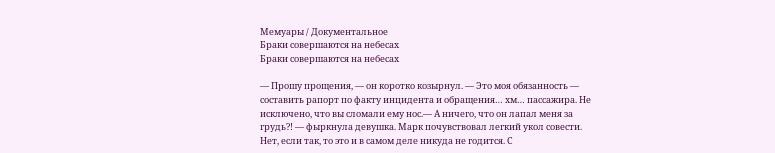Мемуары / Документальное
Браки совершаются на небесах
Браки совершаются на небесах

— Прошу прощения, — он коротко козырнул. — Это моя обязанность — составить рапорт по факту инцидента и обращения… хм… пассажира. Не исключено, что вы сломали ему нос.— А ничего, что он лапал меня за грудь?! — фыркнула девушка. Марк почувствовал легкий укол совести. Нет, если так, то это и в самом деле никуда не годится. С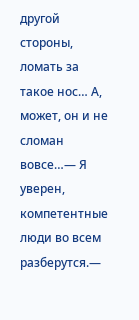другой стороны, ломать за такое нос… А, может, он и не сломан вовсе…— Я уверен, компетентные люди во всем разберутся.—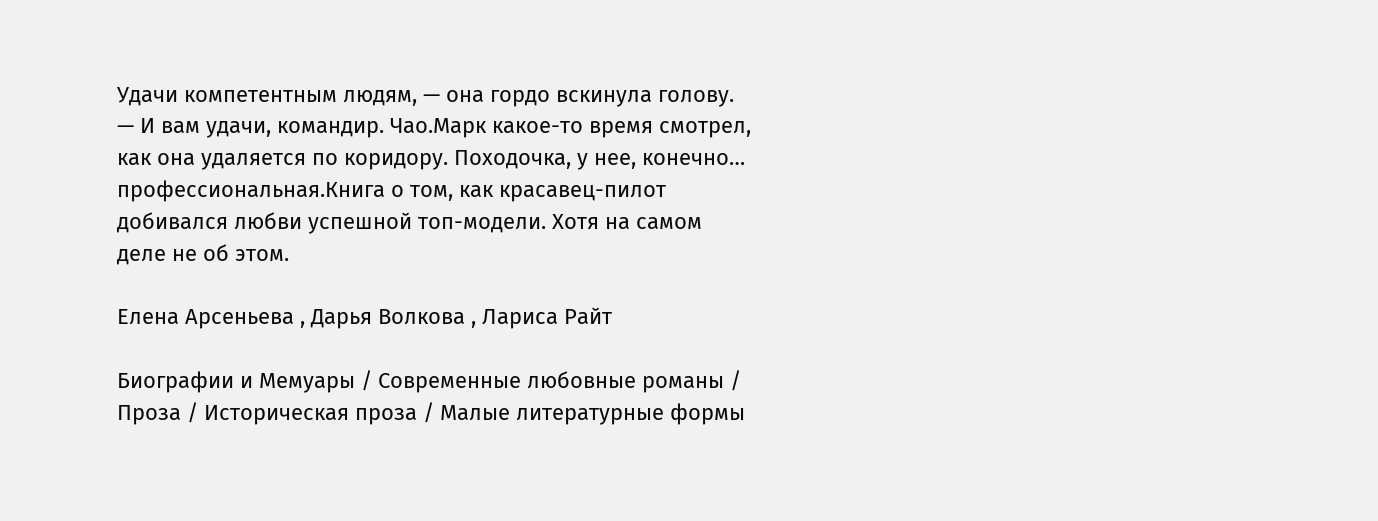Удачи компетентным людям, — она гордо вскинула голову. — И вам удачи, командир. Чао.Марк какое-то время смотрел, как она удаляется по коридору. Походочка, у нее, конечно… профессиональная.Книга о том, как красавец-пилот добивался любви успешной топ-модели. Хотя на самом деле не об этом.

Елена Арсеньева , Дарья Волкова , Лариса Райт

Биографии и Мемуары / Современные любовные романы / Проза / Историческая проза / Малые литературные формы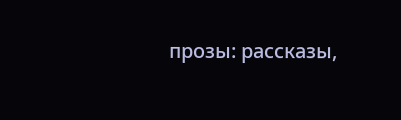прозы: рассказы,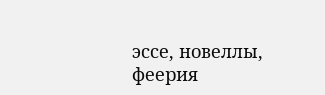эссе, новеллы, феерия